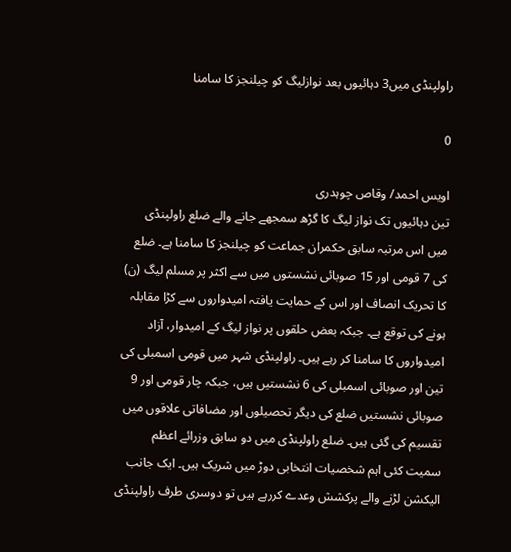راولپنڈی میں3 دہائیوں بعد نوازلیگ کو چیلنجز کا سامنا

0

اویس احمد/ وقاص چوہدری
تین دہائیوں تک نواز لیگ کا گڑھ سمجھے جانے والے ضلع راولپنڈی میں اس مرتبہ سابق حکمران جماعت کو چیلنجز کا سامنا ہے۔ ضلع کی 7 قومی اور 15 صوبائی نشستوں میں سے اکثر پر مسلم لیگ (ن) کا تحریک انصاف اور اس کے حمایت یافتہ امیدواروں سے کڑا مقابلہ ہونے کی توقع ہے۔ جبکہ بعض حلقوں پر نواز لیگ کے امیدوار، آزاد امیدواروں کا سامنا کر رہے ہیں۔ راولپنڈی شہر میں قومی اسمبلی کی تین اور صوبائی اسمبلی کی 6 نشستیں ہیں، جبکہ چار قومی اور 9 صوبائی نشستیں ضلع کی دیگر تحصیلوں اور مضافاتی علاقوں میں تقسیم کی گئی ہیں۔ ضلع راولپنڈی میں دو سابق وزرائے اعظم سمیت کئی اہم شخصیات انتخابی دوڑ میں شریک ہیں۔ ایک جانب الیکشن لڑنے والے پرکشش وعدے کررہے ہیں تو دوسری طرف راولپنڈی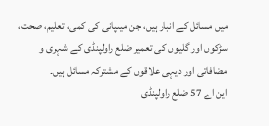میں مسائل کے انبار ہیں، جن میںپانی کی کمی، تعلیم، صحت، سڑکوں اور گلیوں کی تعمیر ضلع راولپنڈی کے شہری و مضافاتی اور دیہی علاقوں کے مشترکہ مسائل ہیں۔
این اے 57 ضلع راولپنڈی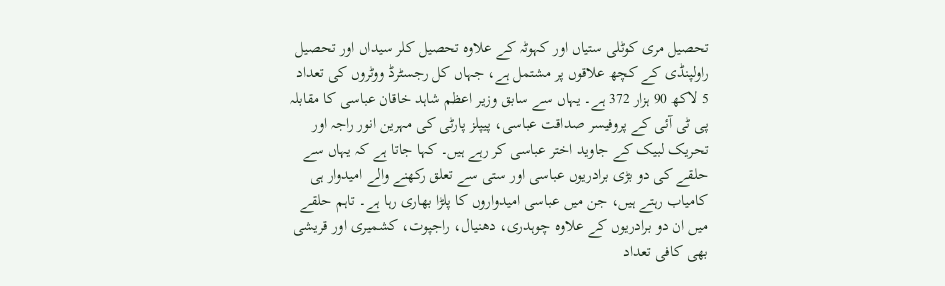تحصیل مری کوٹلی ستیاں اور کہوٹہ کے علاوہ تحصیل کلر سیداں اور تحصیل راولپنڈی کے کچھ علاقوں پر مشتمل ہے، جہاں کل رجسٹرڈ ووٹروں کی تعداد 5 لاکھ 90 ہزار 372 ہے۔ یہاں سے سابق وزیر اعظم شاہد خاقان عباسی کا مقابلہ پی ٹی آئی کے پروفیسر صداقت عباسی، پیپلز پارٹی کی مہرین انور راجہ اور تحریک لبیک کے جاوید اختر عباسی کر رہے ہیں۔ کہا جاتا ہے کہ یہاں سے حلقے کی دو بڑی برادریوں عباسی اور ستی سے تعلق رکھنے والے امیدوار ہی کامیاب رہتے ہیں، جن میں عباسی امیدواروں کا پلڑا بھاری رہا ہے۔ تاہم حلقے میں ان دو برادریوں کے علاوہ چوہدری، دھنیال، راجپوت، کشمیری اور قریشی بھی کافی تعداد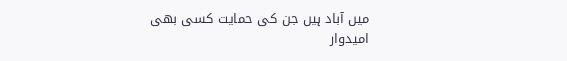میں آباد ہیں جن کی حمایت کسی بھی امیدوار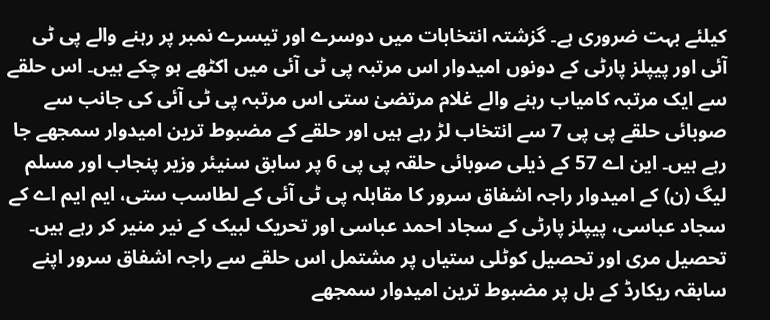کیلئے بہت ضروری ہے۔ گزشتہ انتخابات میں دوسرے اور تیسرے نمبر پر رہنے والے پی ٹی آئی اور پیپلز پارٹی کے دونوں امیدوار اس مرتبہ پی ٹی آئی میں اکٹھے ہو چکے ہیں۔ اس حلقے سے ایک مرتبہ کامیاب رہنے والے غلام مرتضیٰ ستی اس مرتبہ پی ٹی آئی کی جانب سے صوبائی حلقے پی پی 7 سے انتخاب لڑ رہے ہیں اور حلقے کے مضبوط ترین امیدوار سمجھے جا رہے ہیں۔ این اے 57 کے ذیلی صوبائی حلقہ پی پی 6 پر سابق سنیئر وزیر پنجاب اور مسلم لیگ (ن) کے امیدوار راجہ اشفاق سرور کا مقابلہ پی ٹی آئی کے لطاسب ستی، ایم ایم اے کے سجاد عباسی، پیپلز پارٹی کے سجاد احمد عباسی اور تحریک لبیک کے نیر منیر کر رہے ہیں۔ تحصیل مری اور تحصیل کوٹلی ستیاں پر مشتمل اس حلقے سے راجہ اشفاق سرور اپنے سابقہ ریکارڈ کے بل پر مضبوط ترین امیدوار سمجھے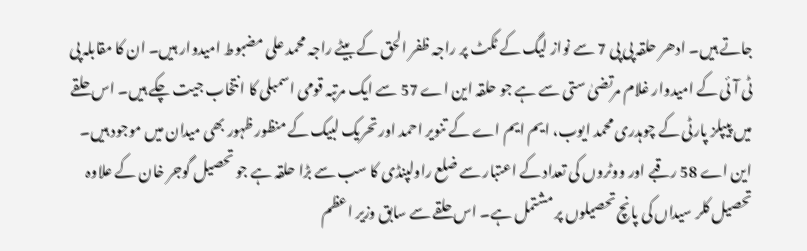جاتے ہیں۔ ادھر حلقہ پی پی 7 سے نواز لیگ کے ٹکٹ پر راجہ ظفر الحق کے بیٹے راجہ محمد علی مضبوط امیدوار ہیں۔ ان کا مقابلہ پی ٹی آئی کے امیدوار غلام مرتضیٰ ستی سے ہے جو حلقہ این اے 57 سے ایک مرتبہ قومی اسمبلی کا انتخاب جیت چکے ہیں۔ اس حلقے میں پیپلز پارٹی کے چوہدری محمد ایوب، ایم ایم اے کے تنویر احمد اور تحریک لبیک کے منظور ظہور بھی میدان میں موجود ہیں۔
این اے 58 رقبے اور ووٹروں کی تعداد کے اعتبار سے ضلع راولپنڈی کا سب سے بڑا حلقہ ہے جو تحصیل گوجر خان کے علاوہ تحصیل کلر سیداں کی پانچ تحصیلوں پر مشتمل ہے۔ اس حلقے سے سابق وزیر اعظم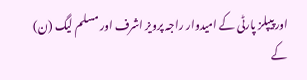اور پیپلز پارٹی کے امیدوار راجہ پرویز اشرف اور مسلم لیگ (ن) کے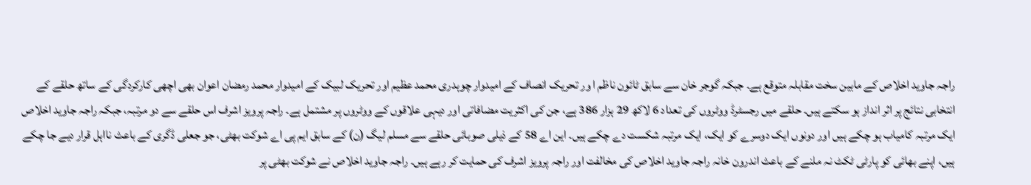راجہ جاوید اخلاص کے مابین سخت مقابلہ متوقع ہے۔ جبکہ گوجر خان سے سابق ٹائون ناظم ا ور تحریک انصاف کے امیدوار چوہدری محمد عظیم اور تحریک لبیک کے امیدوار محمد رمضان اعوان بھی اچھی کارکردگی کے ساتھ حلقے کے انتخابی نتائج پر اثر انداز ہو سکتے ہیں۔ حلقے میں رجسٹرڈ ووٹروں کی تعداد 6 لاکھ 29 ہزار 386 ہے، جن کی اکثریت مضافاتی اور دیہی علاقوں کے ووٹروں پر مشتمل ہے۔ راجہ پرویز اشرف اس حلقے سے دو مرتبہ، جبکہ راجہ جاوید اخلاص ایک مرتبہ کامیاب ہو چکے ہیں اور دونوں ایک دوسرے کو ایک، ایک مرتبہ شکست دے چکے ہیں۔ این اے 58 کے ذیلی صوبائی حلقے سے مسلم لیگ (ن) کے سابق ایم پی اے شوکت بھٹی، جو جعلی ڈگری کے باعث نااہل قرار دیے جا چکے ہیں، اپنے بھائی کو پارٹی ٹکٹ نہ ملنے کے باعث اندرون خانہ راجہ جاوید اخلاص کی مخالفت اور راجہ پرویز اشرف کی حمایت کر رہے ہیں۔ راجہ جاوید اخلاص نے شوکت بھٹی پر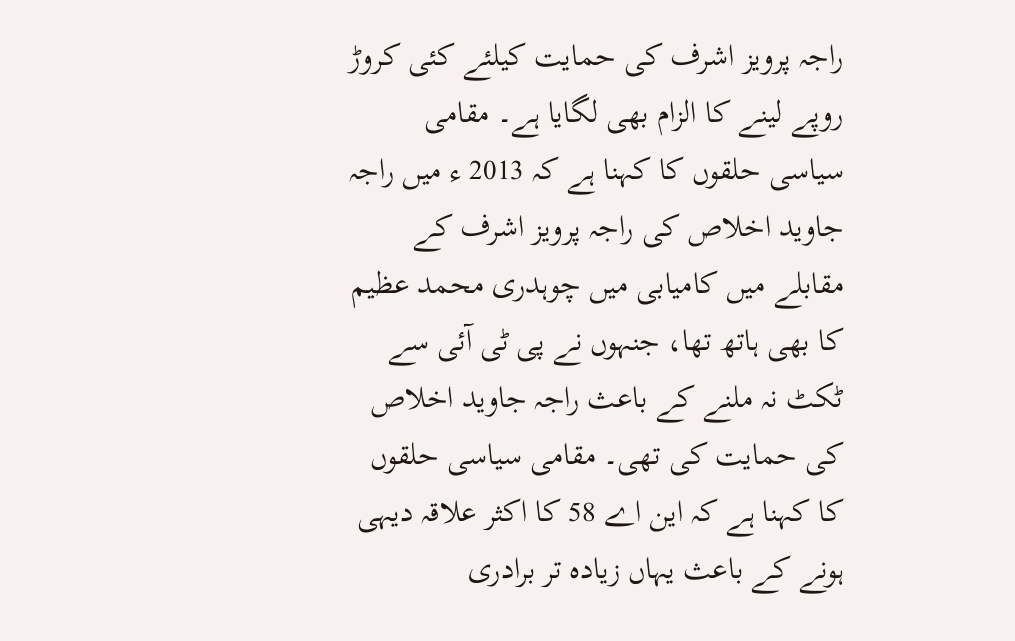راجہ پرویز اشرف کی حمایت کیلئے کئی کروڑ روپے لینے کا الزام بھی لگایا ہے۔ مقامی سیاسی حلقوں کا کہنا ہے کہ 2013 ء میں راجہ جاوید اخلاص کی راجہ پرویز اشرف کے مقابلے میں کامیابی میں چوہدری محمد عظیم کا بھی ہاتھ تھا، جنہوں نے پی ٹی آئی سے ٹکٹ نہ ملنے کے باعث راجہ جاوید اخلاص کی حمایت کی تھی۔ مقامی سیاسی حلقوں کا کہنا ہے کہ این اے 58 کا اکثر علاقہ دیہی ہونے کے باعث یہاں زیادہ تر برادری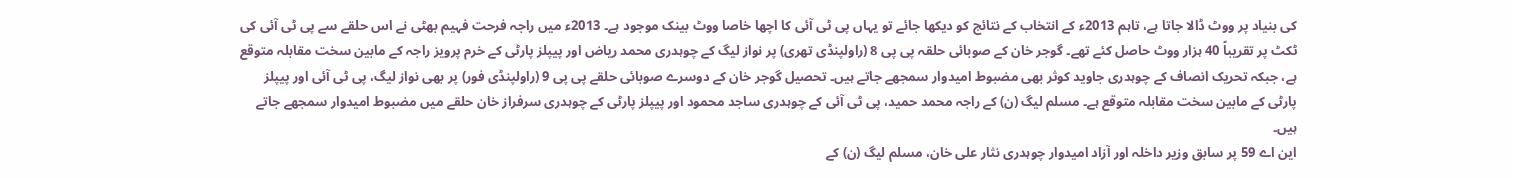کی بنیاد پر ووٹ ڈالا جاتا ہے، تاہم 2013ء کے انتخاب کے نتائج کو دیکھا جائے تو یہاں پی ٹی آئی کا اچھا خاصا ووٹ بینک موجود ہے۔ 2013ء میں راجہ فرحت فہیم بھٹی نے اس حلقے سے پی ٹی آئی کی ٹکٹ پر تقریباً 40 ہزار ووٹ حاصل کئے تھے۔ گوجر خان کے صوبائی حلقہ پی پی 8 (راولپنڈی تھری) پر نواز لیگ کے چوہدری محمد ریاض اور پیپلز پارٹی کے خرم پرویز راجہ کے مابین سخت مقابلہ متوقع ہے، جبکہ تحریک انصاف کے چوہدری جاوید کوثر بھی مضبوط امیدوار سمجھے جاتے ہیں۔ تحصیل گوجر خان کے دوسرے صوبائی حلقے پی پی 9 (راولپنڈی فور) پر بھی نواز لیگ، پی ٹی آئی اور پیپلز پارٹی کے مابین سخت مقابلہ متوقع ہے۔ مسلم لیگ (ن) کے راجہ محمد حمید، پی ٹی آئی کے چوہدری ساجد محمود اور پیپلز پارٹی کے چوہدری سرفراز خان حلقے میں مضبوط امیدوار سمجھے جاتے ہیں۔
این اے 59 پر سابق وزیر داخلہ اور آزاد امیدوار چوہدری نثار علی خان، مسلم لیگ (ن) کے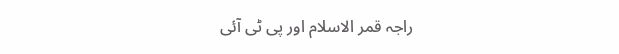راجہ قمر الاسلام اور پی ٹی آئی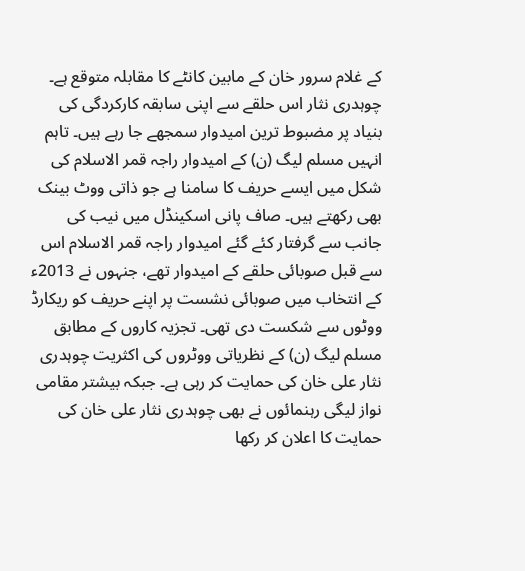کے غلام سرور خان کے مابین کانٹے کا مقابلہ متوقع ہے۔ چوہدری نثار اس حلقے سے اپنی سابقہ کارکردگی کی بنیاد پر مضبوط ترین امیدوار سمجھے جا رہے ہیں۔ تاہم انہیں مسلم لیگ (ن) کے امیدوار راجہ قمر الاسلام کی شکل میں ایسے حریف کا سامنا ہے جو ذاتی ووٹ بینک بھی رکھتے ہیں۔ صاف پانی اسکینڈل میں نیب کی جانب سے گرفتار کئے گئے امیدوار راجہ قمر الاسلام اس سے قبل صوبائی حلقے کے امیدوار تھے، جنہوں نے 2013ء کے انتخاب میں صوبائی نشست پر اپنے حریف کو ریکارڈ ووٹوں سے شکست دی تھی۔ تجزیہ کاروں کے مطابق مسلم لیگ (ن) کے نظریاتی ووٹروں کی اکثریت چوہدری نثار علی خان کی حمایت کر رہی ہے۔ جبکہ بیشتر مقامی نواز لیگی رہنمائوں نے بھی چوہدری نثار علی خان کی حمایت کا اعلان کر رکھا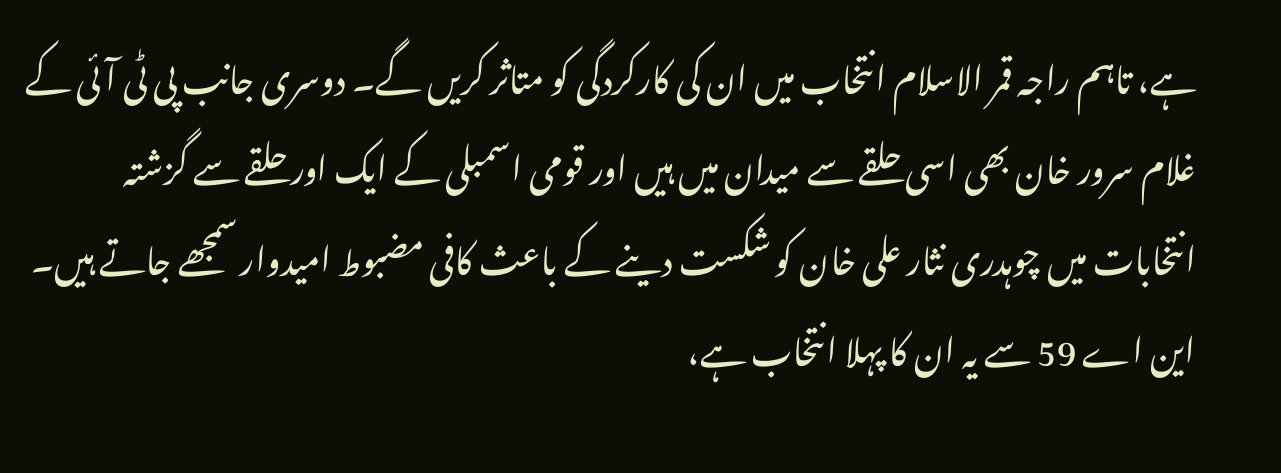ہے، تاہم راجہ قمر الاسلام انتخاب میں ان کی کارکردگی کو متاثر کریں گے۔ دوسری جانب پی ٹی آئی کے غلام سرور خان بھی اسی حلقے سے میدان میں ہیں اور قومی اسمبلی کے ایک اور حلقے سے گزشتہ انتخابات میں چوہدری نثار علی خان کو شکست دینے کے باعث کافی مضبوط امیدوار سمجھے جاتے ہیں۔ این اے 59 سے یہ ان کا پہلا انتخاب ہے،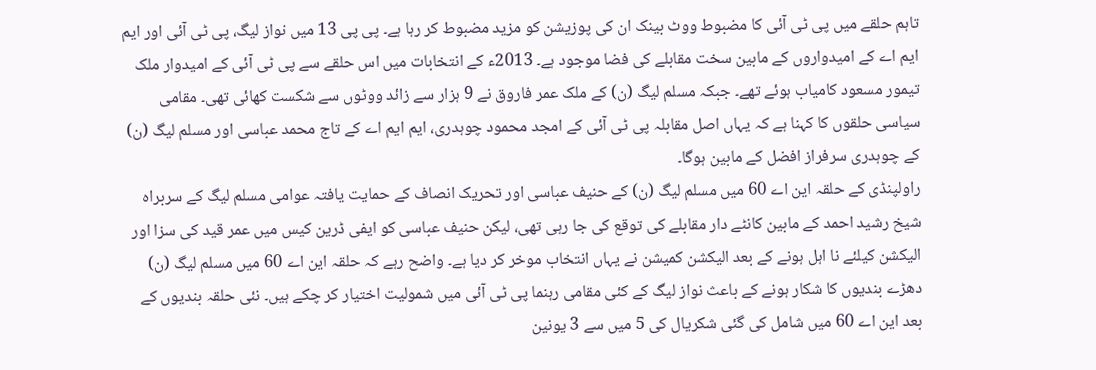تاہم حلقے میں پی ٹی آئی کا مضبوط ووٹ بینک ان کی پوزیشن کو مزید مضبوط کر رہا ہے۔ پی پی 13 میں نواز لیگ، پی ٹی آئی اور ایم ایم اے کے امیدواروں کے مابین سخت مقابلے کی فضا موجود ہے۔ 2013ء کے انتخابات میں اس حلقے سے پی ٹی آئی کے امیدوار ملک تیمور مسعود کامیاب ہوئے تھے۔ جبکہ مسلم لیگ (ن) کے ملک عمر فاروق نے 9 ہزار سے زائد ووٹوں سے شکست کھائی تھی۔ مقامی سیاسی حلقوں کا کہنا ہے کہ یہاں اصل مقابلہ پی ٹی آئی کے امجد محمود چوہدری، ایم ایم اے کے تاج محمد عباسی اور مسلم لیگ (ن) کے چوہدری سرفراز افضل کے مابین ہوگا۔
راولپنڈی کے حلقہ این اے 60 میں مسلم لیگ (ن) کے حنیف عباسی اور تحریک انصاف کے حمایت یافتہ عوامی مسلم لیگ کے سربراہ شیخ رشید احمد کے مابین کانٹے دار مقابلے کی توقع کی جا رہی تھی، لیکن حنیف عباسی کو ایفی ڈرین کیس میں عمر قید کی سزا اور الیکشن کیلئے نا اہل ہونے کے بعد الیکشن کمیشن نے یہاں انتخاب موخر کر دیا ہے۔ واضح رہے کہ حلقہ این اے 60 میں مسلم لیگ (ن) دھڑے بندیوں کا شکار ہونے کے باعث نواز لیگ کے کئی مقامی رہنما پی ٹی آئی میں شمولیت اختیار کر چکے ہیں۔ نئی حلقہ بندیوں کے بعد این اے 60 میں شامل کی گئی شکریال کی 5 میں سے 3 یونین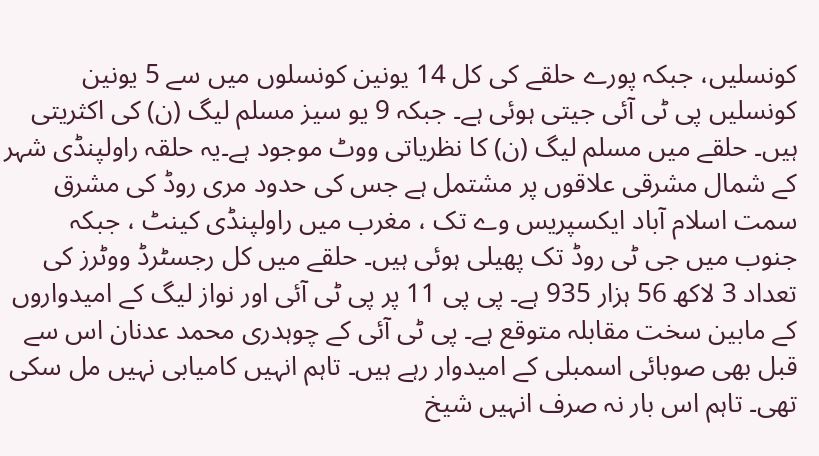کونسلیں، جبکہ پورے حلقے کی کل 14 یونین کونسلوں میں سے 5 یونین کونسلیں پی ٹی آئی جیتی ہوئی ہے۔ جبکہ 9 یو سیز مسلم لیگ (ن) کی اکثریتی ہیں۔ حلقے میں مسلم لیگ (ن) کا نظریاتی ووٹ موجود ہے۔یہ حلقہ راولپنڈی شہر کے شمال مشرقی علاقوں پر مشتمل ہے جس کی حدود مری روڈ کی مشرق سمت اسلام آباد ایکسپریس وے تک ، مغرب میں راولپنڈی کینٹ ، جبکہ جنوب میں جی ٹی روڈ تک پھیلی ہوئی ہیں۔ حلقے میں کل رجسٹرڈ ووٹرز کی تعداد 3 لاکھ 56 ہزار 935 ہے۔ پی پی 11 پر پی ٹی آئی اور نواز لیگ کے امیدواروں کے مابین سخت مقابلہ متوقع ہے۔ پی ٹی آئی کے چوہدری محمد عدنان اس سے قبل بھی صوبائی اسمبلی کے امیدوار رہے ہیں۔ تاہم انہیں کامیابی نہیں مل سکی تھی۔ تاہم اس بار نہ صرف انہیں شیخ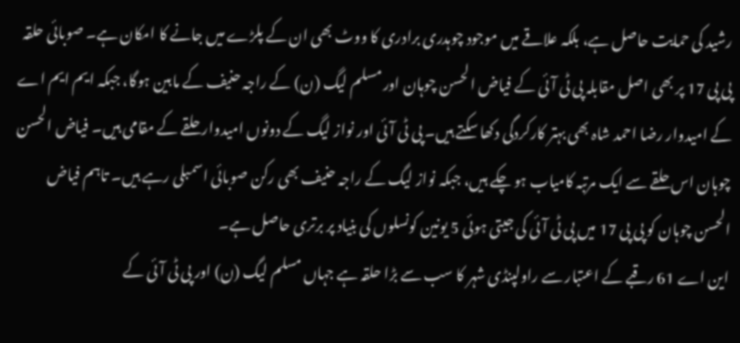رشید کی حمایت حاصل ہے، بلکہ علاقے میں موجود چوہدری برادری کا ووٹ بھی ان کے پلڑے میں جانے کا امکان ہے۔ صوبائی حلقہ پی پی 17 پر بھی اصل مقابلہ پی ٹی آئی کے فیاض الحسن چوہان اور مسلم لیگ (ن) کے راجہ حنیف کے مابین ہوگا، جبکہ ایم ایم اے کے امیدوار رضا احمد شاہ بھی بہتر کارکردگی دکھا سکتے ہیں۔ پی ٹی آئی اور نواز لیگ کے دونوں امیدوار حلقے کے مقامی ہیں۔ فیاض الحسن چوہان اس حلقے سے ایک مرتبہ کامیاب ہو چکے ہیں، جبکہ نواز لیگ کے راجہ حنیف بھی رکن صوبائی اسمبلی رہے ہیں۔ تاہم فیاض الحسن چوہان کو پی پی 17 میں پی ٹی آئی کی جیتی ہوئی 5 یونین کونسلوں کی بنیاد پر برتری حاصل ہے۔
این اے 61 رقبے کے اعتبار سے راولپنڈی شہر کا سب سے بڑا حلقہ ہے جہاں مسلم لیگ (ن) اور پی ٹی آئی کے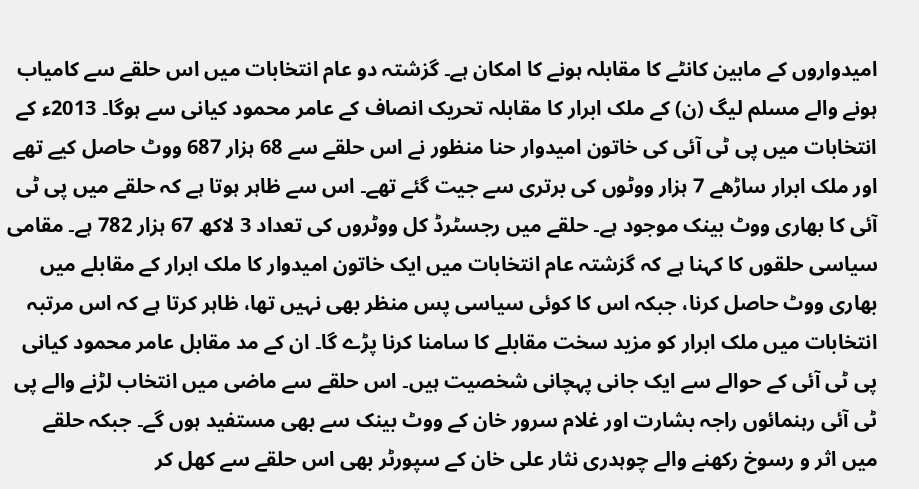امیدواروں کے مابین کانٹے کا مقابلہ ہونے کا امکان ہے۔ گزشتہ دو عام انتخابات میں اس حلقے سے کامیاب ہونے والے مسلم لیگ (ن) کے ملک ابرار کا مقابلہ تحریک انصاف کے عامر محمود کیانی سے ہوگا۔ 2013ء کے انتخابات میں پی ٹی آئی کی خاتون امیدوار حنا منظور نے اس حلقے سے 68 ہزار 687 ووٹ حاصل کیے تھے اور ملک ابرار ساڑھے 7 ہزار ووٹوں کی برتری سے جیت گئے تھے۔ اس سے ظاہر ہوتا ہے کہ حلقے میں پی ٹی آئی کا بھاری ووٹ بینک موجود ہے۔ حلقے میں رجسٹرڈ کل ووٹروں کی تعداد 3 لاکھ 67 ہزار 782 ہے۔ مقامی سیاسی حلقوں کا کہنا ہے کہ گزشتہ عام انتخابات میں ایک خاتون امیدوار کا ملک ابرار کے مقابلے میں بھاری ووٹ حاصل کرنا، جبکہ اس کا کوئی سیاسی پس منظر بھی نہیں تھا، ظاہر کرتا ہے کہ اس مرتبہ انتخابات میں ملک ابرار کو مزید سخت مقابلے کا سامنا کرنا پڑے گا۔ ان کے مد مقابل عامر محمود کیانی پی ٹی آئی کے حوالے سے ایک جانی پہچانی شخصیت ہیں۔ اس حلقے سے ماضی میں انتخاب لڑنے والے پی ٹی آئی رہنمائوں راجہ بشارت اور غلام سرور خان کے ووٹ بینک سے بھی مستفید ہوں گے۔ جبکہ حلقے میں اثر و رسوخ رکھنے والے چوہدری نثار علی خان کے سپورٹر بھی اس حلقے سے کھل کر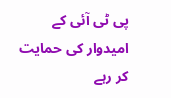پی ٹی آئی کے امیدوار کی حمایت کر رہے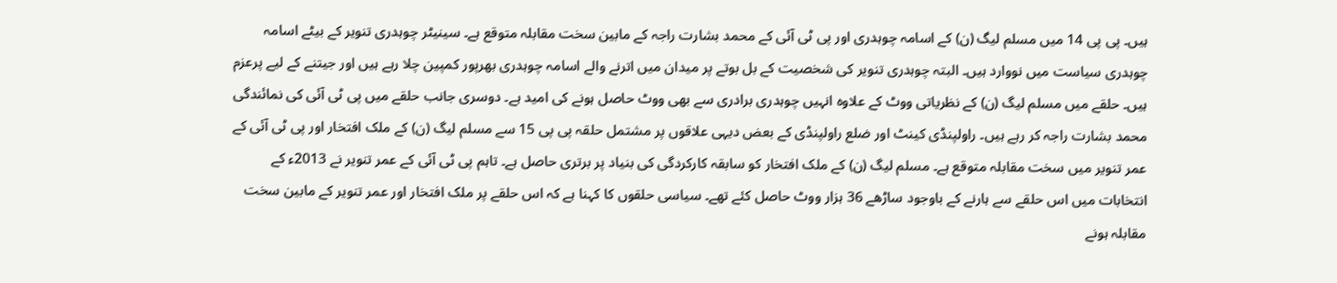ہیں۔ پی پی 14 میں مسلم لیگ (ن) کے اسامہ چوہدری اور پی ٹی آئی کے محمد بشارت راجہ کے مابین سخت مقابلہ متوقع ہے۔ سینیٹر چوہدری تنویر کے بیٹے اسامہ چوہدری سیاست میں نووارد ہیں۔ البتہ چوہدری تنویر کی شخصیت کے بل بوتے پر میدان میں اترنے والے اسامہ چوہدری بھرپور کمپین چلا رہے ہیں اور جیتنے کے لیے پرعزم ہیں۔ حلقے میں مسلم لیگ (ن) کے نظریاتی ووٹ کے علاوہ انہیں چوہدری برادری سے بھی ووٹ حاصل ہونے کی امید ہے۔ دوسری جانب حلقے میں پی ٹی آئی کی نمائندگی محمد بشارت راجہ کر رہے ہیں۔ راولپنڈی کینٹ اور ضلع راولپنڈی کے بعض دیہی علاقوں پر مشتمل حلقہ پی پی 15 سے مسلم لیگ (ن) کے ملک افتخار اور پی ٹی آئی کے عمر تنویر میں سخت مقابلہ متوقع ہے۔ مسلم لیگ (ن) کے ملک افتخار کو سابقہ کارکردگی کی بنیاد پر برتری حاصل ہے۔ تاہم پی ٹی آئی کے عمر تنویر نے 2013ء کے انتخابات میں اس حلقے سے ہارنے کے باوجود ساڑھے 36 ہزار ووٹ حاصل کئے تھے۔ سیاسی حلقوں کا کہنا ہے کہ اس حلقے پر ملک افتخار اور عمر تنویر کے مابین سخت مقابلہ ہونے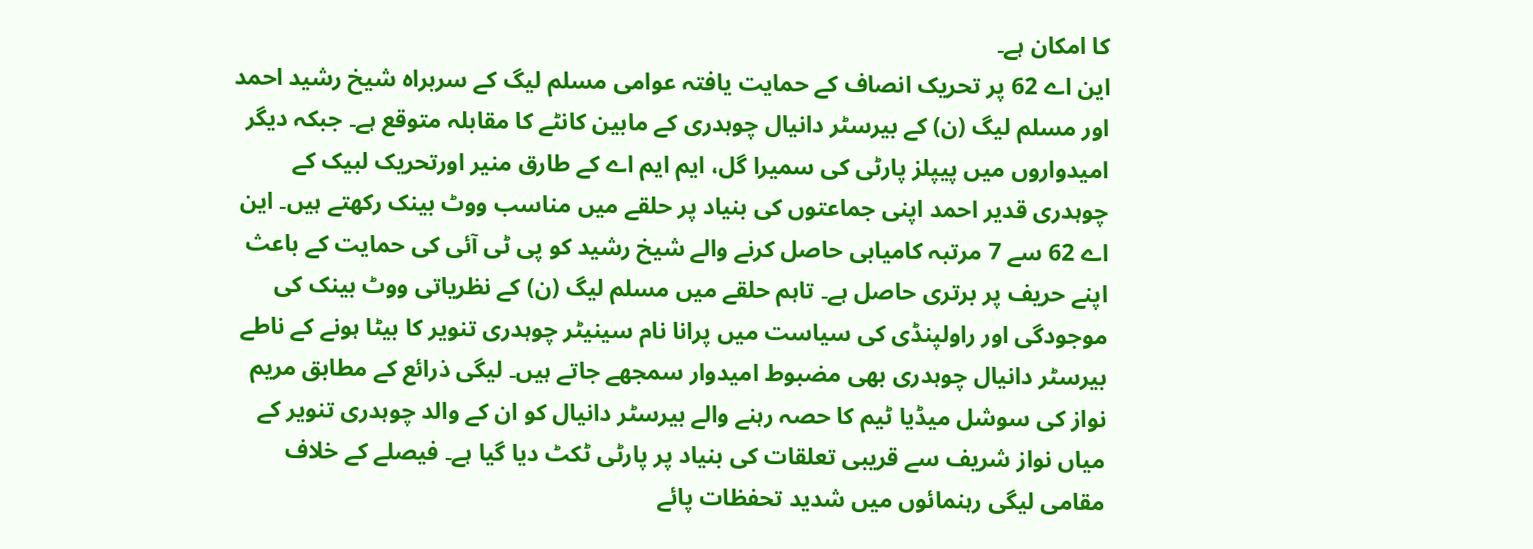کا امکان ہے۔
این اے 62 پر تحریک انصاف کے حمایت یافتہ عوامی مسلم لیگ کے سربراہ شیخ رشید احمد اور مسلم لیگ (ن) کے بیرسٹر دانیال چوہدری کے مابین کانٹے کا مقابلہ متوقع ہے۔ جبکہ دیگر امیدواروں میں پیپلز پارٹی کی سمیرا گل، ایم ایم اے کے طارق منیر اورتحریک لبیک کے چوہدری قدیر احمد اپنی جماعتوں کی بنیاد پر حلقے میں مناسب ووٹ بینک رکھتے ہیں۔ این اے 62 سے 7 مرتبہ کامیابی حاصل کرنے والے شیخ رشید کو پی ٹی آئی کی حمایت کے باعث اپنے حریف پر برتری حاصل ہے۔ تاہم حلقے میں مسلم لیگ (ن) کے نظریاتی ووٹ بینک کی موجودگی اور راولپنڈی کی سیاست میں پرانا نام سینیٹر چوہدری تنویر کا بیٹا ہونے کے ناطے بیرسٹر دانیال چوہدری بھی مضبوط امیدوار سمجھے جاتے ہیں۔ لیگی ذرائع کے مطابق مریم نواز کی سوشل میڈیا ٹیم کا حصہ رہنے والے بیرسٹر دانیال کو ان کے والد چوہدری تنویر کے میاں نواز شریف سے قریبی تعلقات کی بنیاد پر پارٹی ٹکٹ دیا گیا ہے۔ فیصلے کے خلاف مقامی لیگی رہنمائوں میں شدید تحفظات پائے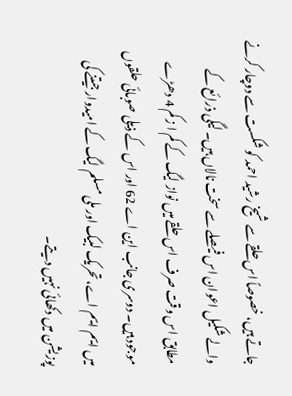جاتے ہیں، خصوصاً اس حلقے سے شیخ رشید احمد کو شکست سے دوچار کرنے والے شکیل اعوان اس فیصلے سے سخت نالاں ہیں۔ لیگی ذرائع کے مطابق اس وقت صرف اس حلقے میں نواز لیگ کے کم ا ز کم 4 دھڑے موجود ہیں۔ دوسری جانب این اے 62 اور اس کے ذیلی صوبائی حلقوں میں ایم ایم اے، تحریک لبیک اور ملی مسلم لیگ کے امیدوار جیتنے کی پوزیشن میں دکھائی نہیں دیتے۔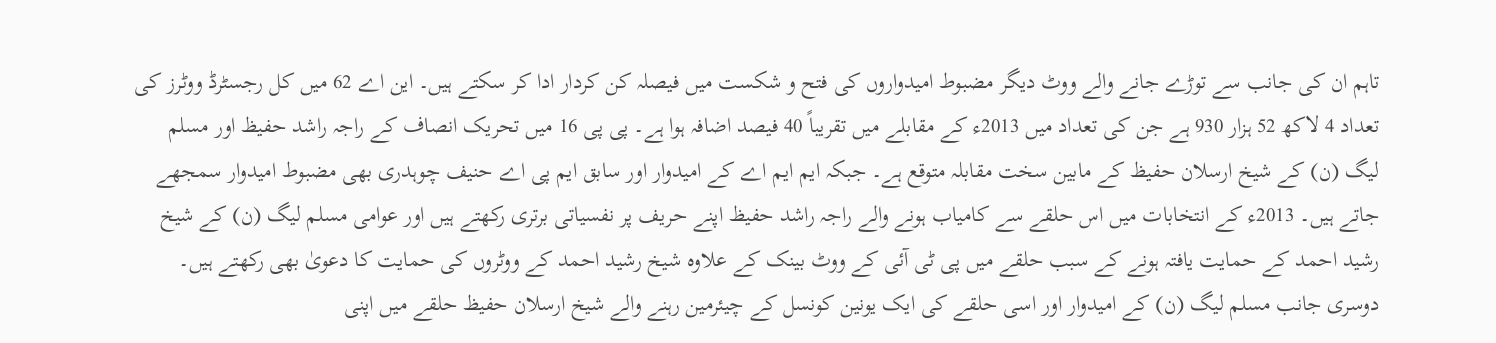تاہم ان کی جانب سے توڑے جانے والے ووٹ دیگر مضبوط امیدواروں کی فتح و شکست میں فیصلہ کن کردار ادا کر سکتے ہیں۔ این اے 62 میں کل رجسٹرڈ ووٹرز کی تعداد 4 لاکھ 52 ہزار 930 ہے جن کی تعداد میں 2013ء کے مقابلے میں تقریباً 40 فیصد اضافہ ہوا ہے۔ پی پی 16 میں تحریک انصاف کے راجہ راشد حفیظ اور مسلم لیگ (ن) کے شیخ ارسلان حفیظ کے مابین سخت مقابلہ متوقع ہے۔ جبکہ ایم ایم اے کے امیدوار اور سابق ایم پی اے حنیف چوہدری بھی مضبوط امیدوار سمجھے جاتے ہیں۔ 2013ء کے انتخابات میں اس حلقے سے کامیاب ہونے والے راجہ راشد حفیظ اپنے حریف پر نفسیاتی برتری رکھتے ہیں اور عوامی مسلم لیگ (ن) کے شیخ رشید احمد کے حمایت یافتہ ہونے کے سبب حلقے میں پی ٹی آئی کے ووٹ بینک کے علاوہ شیخ رشید احمد کے ووٹروں کی حمایت کا دعویٰ بھی رکھتے ہیں۔ دوسری جانب مسلم لیگ (ن) کے امیدوار اور اسی حلقے کی ایک یونین کونسل کے چیئرمین رہنے والے شیخ ارسلان حفیظ حلقے میں اپنی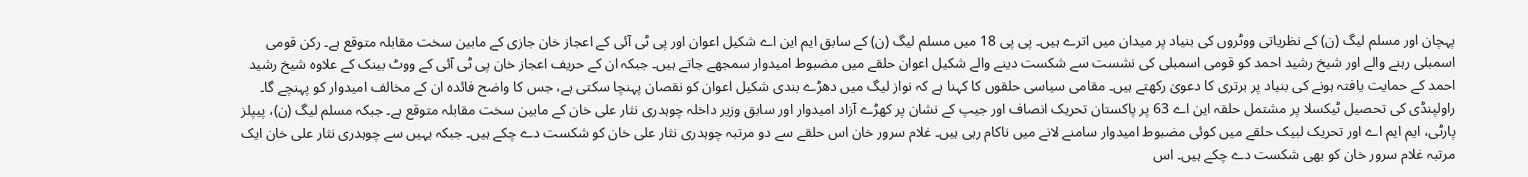پہچان اور مسلم لیگ (ن) کے نظریاتی ووٹروں کی بنیاد پر میدان میں اترے ہیں۔ پی پی 18 میں مسلم لیگ (ن) کے سابق ایم این اے شکیل اعوان اور پی ٹی آئی کے اعجاز خان جازی کے مابین سخت مقابلہ متوقع ہے۔ رکن قومی اسمبلی رہنے والے اور شیخ رشید احمد کو قومی اسمبلی کی نشست سے شکست دینے والے شکیل اعوان حلقے میں مضبوط امیدوار سمجھے جاتے ہیں۔ جبکہ ان کے حریف اعجاز خان پی ٹی آئی کے ووٹ بینک کے علاوہ شیخ رشید احمد کے حمایت یافتہ ہونے کی بنیاد پر برتری کا دعویٰ رکھتے ہیں۔ مقامی سیاسی حلقوں کا کہنا ہے کہ نواز لیگ میں دھڑے بندی شکیل اعوان کو نقصان پہنچا سکتی ہے، جس کا واضح فائدہ ان کے مخالف امیدوار کو پہنچے گا۔
راولپنڈی کی تحصیل ٹیکسلا پر مشتمل حلقہ این اے 63 پر پاکستان تحریک انصاف اور جیپ کے نشان پر کھڑے آزاد امیدوار اور سابق وزیر داخلہ چوہدری نثار علی خان کے مابین سخت مقابلہ متوقع ہے۔ جبکہ مسلم لیگ (ن)، پیپلز پارٹی، ایم ایم اے اور تحریک لبیک حلقے میں کوئی مضبوط امیدوار سامنے لانے میں ناکام رہی ہیں۔ غلام سرور خان اس حلقے سے دو مرتبہ چوہدری نثار علی خان کو شکست دے چکے ہیں۔ جبکہ یہیں سے چوہدری نثار علی خان ایک مرتبہ غلام سرور خان کو بھی شکست دے چکے ہیں۔ اس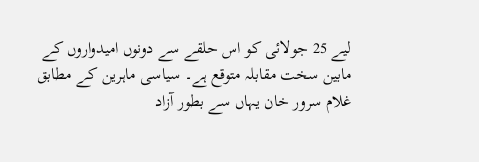لیے 25 جولائی کو اس حلقے سے دونوں امیدواروں کے مابین سخت مقابلہ متوقع ہے۔ سیاسی ماہرین کے مطابق غلام سرور خان یہاں سے بطور آزاد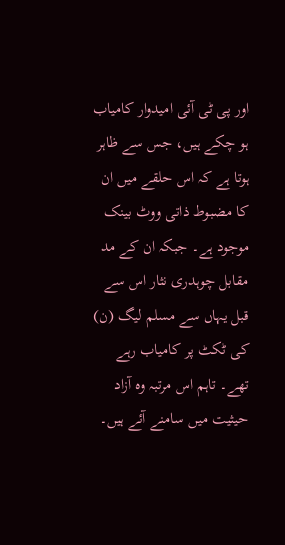اور پی ٹی آئی امیدوار کامیاب ہو چکے ہیں، جس سے ظاہر ہوتا ہے کہ اس حلقے میں ان کا مضبوط ذاتی ووٹ بینک موجود ہے۔ جبکہ ان کے مد مقابل چوہدری نثار اس سے قبل یہاں سے مسلم لیگ (ن) کی ٹکٹ پر کامیاب رہے تھے۔ تاہم اس مرتبہ وہ آزاد حیثیت میں سامنے آئے ہیں۔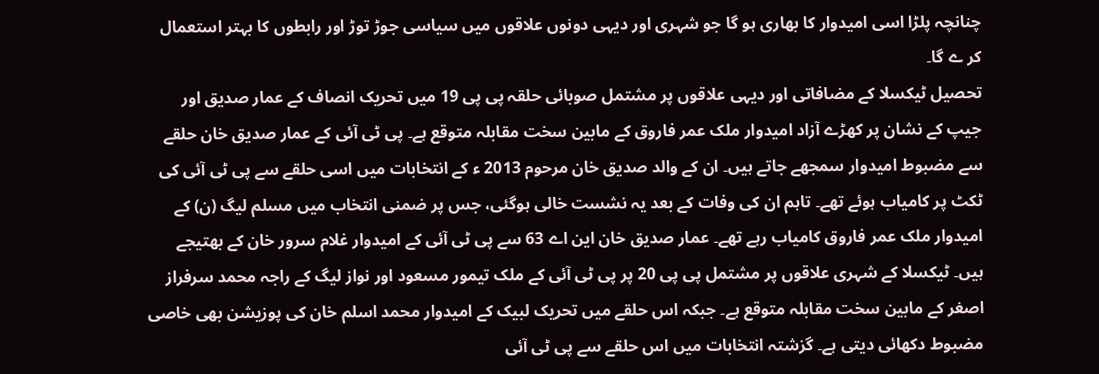چنانچہ پلڑا اسی امیدوار کا بھاری ہو گا جو شہری اور دیہی دونوں علاقوں میں سیاسی جوڑ توڑ اور رابطوں کا بہتر استعمال کر ے گا۔
تحصیل ٹیکسلا کے مضافاتی اور دیہی علاقوں پر مشتمل صوبائی حلقہ پی پی 19 میں تحریک انصاف کے عمار صدیق اور جیپ کے نشان پر کھڑے آزاد امیدوار ملک عمر فاروق کے مابین سخت مقابلہ متوقع ہے۔ پی ٹی آئی کے عمار صدیق خان حلقے سے مضبوط امیدوار سمجھے جاتے ہیں۔ ان کے والد صدیق خان مرحوم 2013 ء کے انتخابات میں اسی حلقے سے پی ٹی آئی کی ٹکٹ پر کامیاب ہوئے تھے۔ تاہم ان کی وفات کے بعد یہ نشست خالی ہوگئی، جس پر ضمنی انتخاب میں مسلم لیگ (ن) کے امیدوار ملک عمر فاروق کامیاب رہے تھے۔ عمار صدیق خان این اے 63 سے پی ٹی آئی کے امیدوار غلام سرور خان کے بھتیجے ہیں۔ ٹیکسلا کے شہری علاقوں پر مشتمل پی پی 20 پر پی ٹی آئی کے ملک تیمور مسعود اور نواز لیگ کے راجہ محمد سرفراز اصغر کے مابین سخت مقابلہ متوقع ہے۔ جبکہ اس حلقے میں تحریک لبیک کے امیدوار محمد اسلم خان کی پوزیشن بھی خاصی مضبوط دکھائی دیتی ہے۔ گزشتہ انتخابات میں اس حلقے سے پی ٹی آئی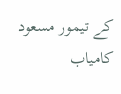کے تیمور مسعود کامیاب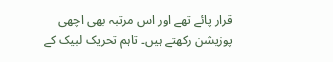قرار پائے تھے اور اس مرتبہ بھی اچھی پوزیشن رکھتے ہیں۔ تاہم تحریک لبیک کے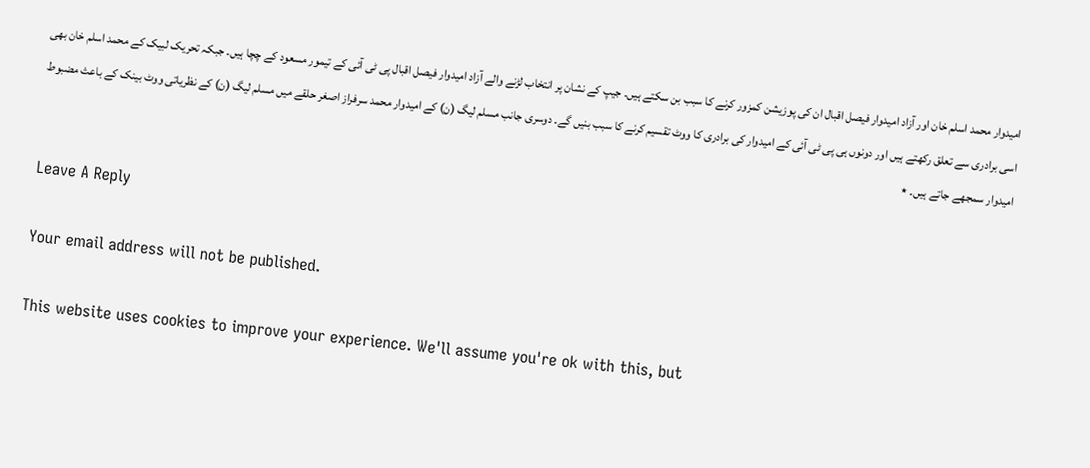امیدوار محمد اسلم خان اور آزاد امیدوار فیصل اقبال ان کی پوزیشن کمزور کرنے کا سبب بن سکتے ہیں۔ جیپ کے نشان پر انتخاب لڑنے والے آزاد امیدوار فیصل اقبال پی ٹی آئی کے تیمور مسعود کے چچا ہیں۔ جبکہ تحریک لبیک کے محمد اسلم خان بھی اسی برادری سے تعلق رکھتے ہیں اور دونوں ہی پی ٹی آئی کے امیدوار کی برادری کا ووٹ تقسیم کرنے کا سبب بنیں گے۔ دوسری جانب مسلم لیگ (ن) کے امیدوار محمد سرفراز اصغر حلقے میں مسلم لیگ (ن) کے نظریاتی ووٹ بینک کے باعث مضبوط امیدوار سمجھے جاتے ہیں۔ ٭

Leave A Reply

Your email address will not be published.

This website uses cookies to improve your experience. We'll assume you're ok with this, but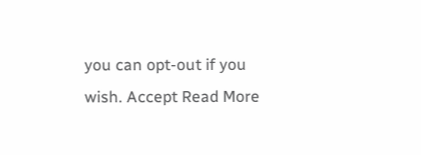you can opt-out if you wish. Accept Read More